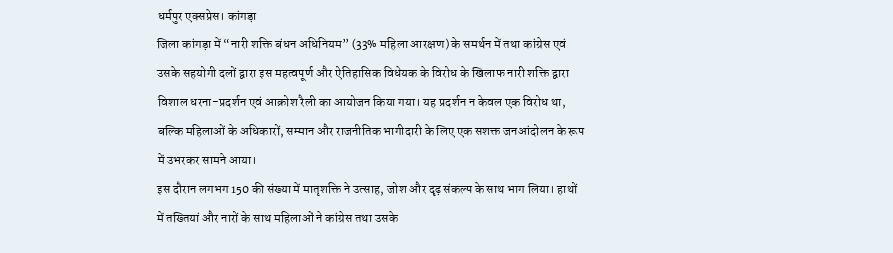धर्मपुर एक्सप्रेस। कांगड़ा
जिला कांगड़ा में “नारी शक्ति बंधन अधिनियम” (33% महिला आरक्षण) के समर्थन में तथा कांग्रेस एवं उसके सहयोगी दलों द्वारा इस महत्वपूर्ण और ऐतिहासिक विधेयक के विरोध के खिलाफ नारी शक्ति द्वारा विशाल धरना-प्रदर्शन एवं आक्रोश रैली का आयोजन किया गया। यह प्रदर्शन न केवल एक विरोध था, बल्कि महिलाओं के अधिकारों, सम्मान और राजनीतिक भागीदारी के लिए एक सशक्त जनआंदोलन के रूप में उभरकर सामने आया।
इस दौरान लगभग 150 की संख्या में मातृशक्ति ने उत्साह, जोश और दृढ़ संकल्प के साथ भाग लिया। हाथों में तख्तियां और नारों के साथ महिलाओं ने कांग्रेस तथा उसके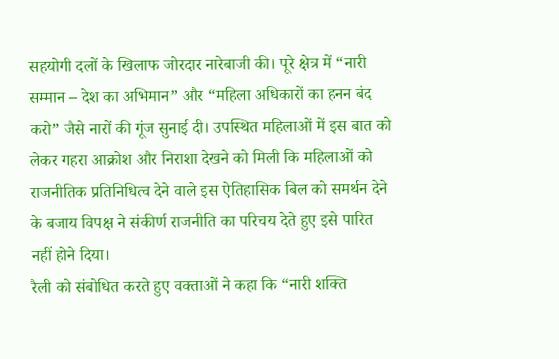सहयोगी दलों के खिलाफ जोरदार नारेबाजी की। पूरे क्षेत्र में “नारी सम्मान – देश का अभिमान” और “महिला अधिकारों का हनन बंद करो” जैसे नारों की गूंज सुनाई दी। उपस्थित महिलाओं में इस बात को लेकर गहरा आक्रोश और निराशा देखने को मिली कि महिलाओं को राजनीतिक प्रतिनिधित्व देने वाले इस ऐतिहासिक बिल को समर्थन देने के बजाय विपक्ष ने संकीर्ण राजनीति का परिचय देते हुए इसे पारित नहीं होने दिया।
रैली को संबोधित करते हुए वक्ताओं ने कहा कि “नारी शक्ति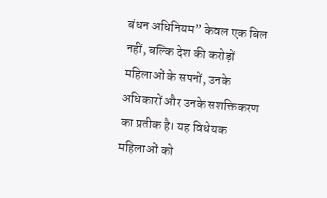बंधन अधिनियम” केवल एक बिल नहीं, बल्कि देश की करोड़ों महिलाओं के सपनों, उनके अधिकारों और उनके सशक्तिकरण का प्रतीक है। यह विधेयक महिलाओं को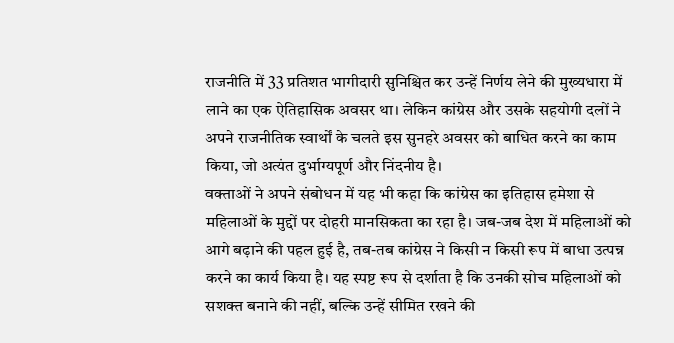राजनीति में 33 प्रतिशत भागीदारी सुनिश्चित कर उन्हें निर्णय लेने की मुख्यधारा में लाने का एक ऐतिहासिक अवसर था। लेकिन कांग्रेस और उसके सहयोगी दलों ने अपने राजनीतिक स्वार्थों के चलते इस सुनहरे अवसर को बाधित करने का काम किया, जो अत्यंत दुर्भाग्यपूर्ण और निंदनीय है।
वक्ताओं ने अपने संबोधन में यह भी कहा कि कांग्रेस का इतिहास हमेशा से महिलाओं के मुद्दों पर दोहरी मानसिकता का रहा है। जब-जब देश में महिलाओं को आगे बढ़ाने की पहल हुई है, तब-तब कांग्रेस ने किसी न किसी रूप में बाधा उत्पन्न करने का कार्य किया है। यह स्पष्ट रूप से दर्शाता है कि उनकी सोच महिलाओं को सशक्त बनाने की नहीं, बल्कि उन्हें सीमित रखने की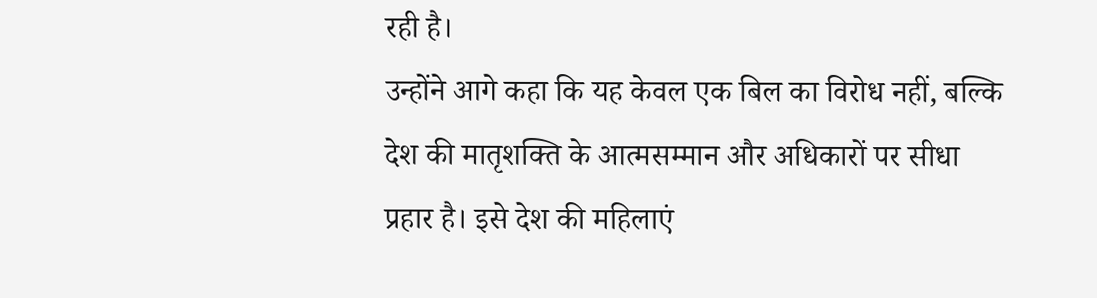रही है।
उन्होंने आगे कहा कि यह केवल एक बिल का विरोध नहीं, बल्कि देश की मातृशक्ति के आत्मसम्मान और अधिकारों पर सीधा प्रहार है। इसे देश की महिलाएं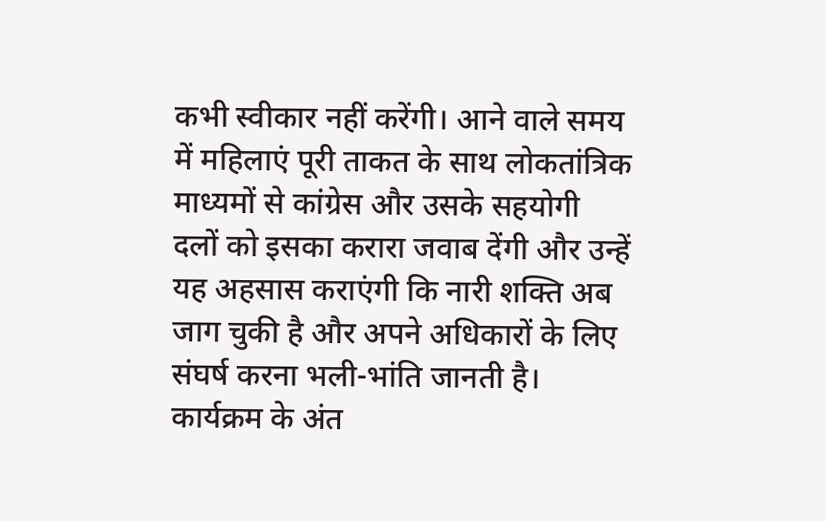कभी स्वीकार नहीं करेंगी। आने वाले समय में महिलाएं पूरी ताकत के साथ लोकतांत्रिक माध्यमों से कांग्रेस और उसके सहयोगी दलों को इसका करारा जवाब देंगी और उन्हें यह अहसास कराएंगी कि नारी शक्ति अब जाग चुकी है और अपने अधिकारों के लिए संघर्ष करना भली-भांति जानती है।
कार्यक्रम के अंत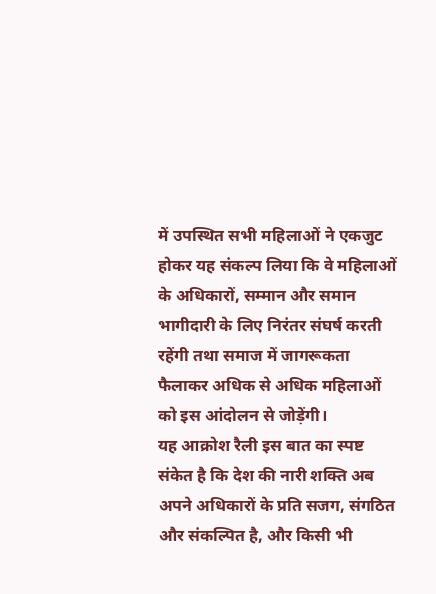में उपस्थित सभी महिलाओं ने एकजुट होकर यह संकल्प लिया कि वे महिलाओं के अधिकारों, सम्मान और समान भागीदारी के लिए निरंतर संघर्ष करती रहेंगी तथा समाज में जागरूकता फैलाकर अधिक से अधिक महिलाओं को इस आंदोलन से जोड़ेंगी।
यह आक्रोश रैली इस बात का स्पष्ट संकेत है कि देश की नारी शक्ति अब अपने अधिकारों के प्रति सजग, संगठित और संकल्पित है, और किसी भी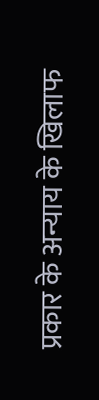प्रकार के अन्याय के खिलाफ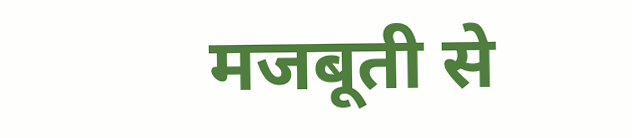मजबूती से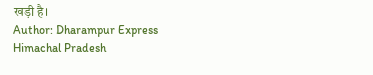खड़ी है।
Author: Dharampur Express
Himachal Pradesh